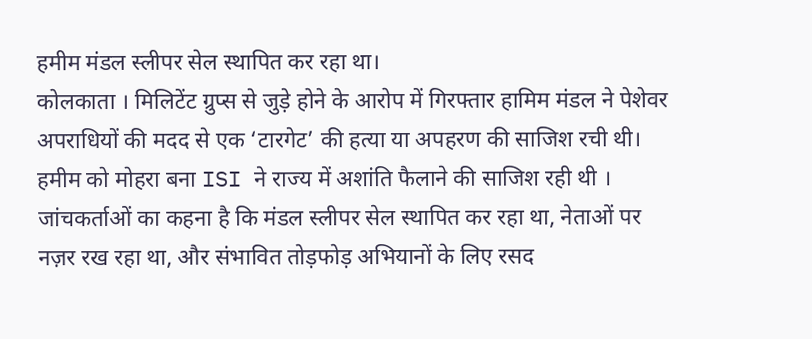हमीम मंडल स्लीपर सेल स्थापित कर रहा था।
कोलकाता । मिलिटेंट ग्रुप्स से जुड़े होने के आरोप में गिरफ्तार हामिम मंडल ने पेशेवर अपराधियों की मदद से एक ‘टारगेट’ की हत्या या अपहरण की साजिश रची थी। हमीम को मोहरा बना ISI ने राज्य में अशांति फैलाने की साजिश रही थी । जांचकर्ताओं का कहना है कि मंडल स्लीपर सेल स्थापित कर रहा था, नेताओं पर नज़र रख रहा था, और संभावित तोड़फोड़ अभियानों के लिए रसद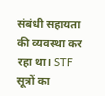संबंधी सहायता की व्यवस्था कर रहा था। STF सूत्रों का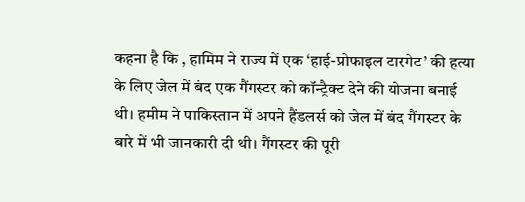कहना है कि , हामिम ने राज्य में एक ‘हाई-प्रोफाइल टारगेट’ की हत्या के लिए जेल में बंद एक गैंगस्टर को कॉन्ट्रैक्ट देने की योजना बनाई थी। हमीम ने पाकिस्तान में अपने हैंडलर्स को जेल में बंद गैंगस्टर के बारे में भी जानकारी दी थी। गैंगस्टर की पूरी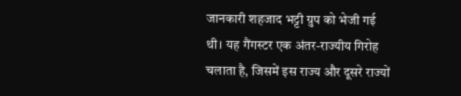जानकारी शहजाद भट्टी ग्रुप को भेजी गई थी। यह गैंगस्टर एक अंतर-राज्यीय गिरोह चलाता है, जिसमें इस राज्य और दूसरे राज्यों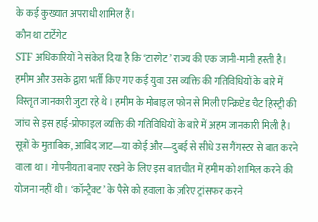के कई कुख्यात अपराधी शामिल हैं।
कौन था टार्टेगेट
STF अधिकारियों ने संकेत दिया है कि ‘टारगेट’ राज्य की एक जानी-मानी हस्ती है। हमीम और उसके द्वारा भर्ती किए गए कई युवा उस व्यक्ति की गतिविधियों के बारे में विस्तृत जानकारी जुटा रहे थे। हमीम के मोबाइल फोन से मिली एन्क्रिप्टेड चैट हिस्ट्री की जांच से इस हाई-प्रोफाइल व्यक्ति की गतिविधियों के बारे में अहम जानकारी मिली है। सूत्रों के मुताबिक, आबिद जाट—या कोई और—दुबई से सीधे उस गैंगस्टर से बात करने वाला था। गोपनीयता बनाए रखने के लिए इस बातचीत में हमीम को शामिल करने की योजना नहीं थी। ‘कॉन्ट्रैक्ट’ के पैसे को हवाला के ज़रिए ट्रांसफर करने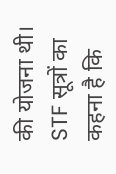की योजना थी। STF सूत्रों का कहना है कि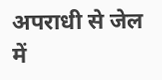अपराधी से जेल में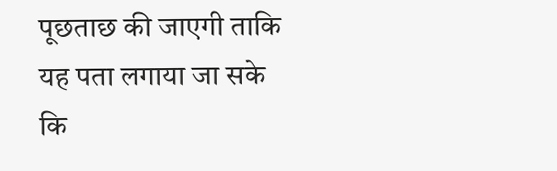पूछताछ की जाएगी ताकि यह पता लगाया जा सके कि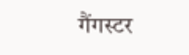गैंगस्टर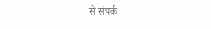से संपर्क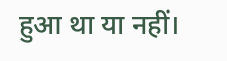हुआ था या नहीं।